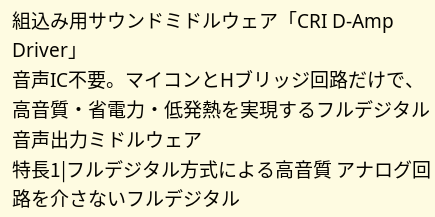組込み用サウンドミドルウェア「CRI D-Amp Driver」
音声IC不要。マイコンとHブリッジ回路だけで、高音質・省電力・低発熱を実現するフルデジタル音声出力ミドルウェア
特長1|フルデジタル方式による高音質 アナログ回路を介さないフルデジタル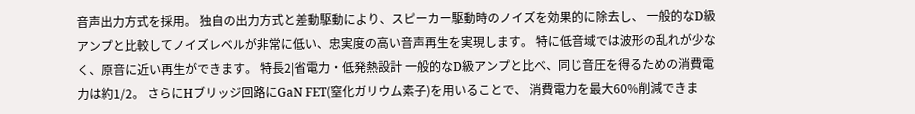音声出力方式を採用。 独自の出力方式と差動駆動により、スピーカー駆動時のノイズを効果的に除去し、 一般的なD級アンプと比較してノイズレベルが非常に低い、忠実度の高い音声再生を実現します。 特に低音域では波形の乱れが少なく、原音に近い再生ができます。 特長2|省電力・低発熱設計 一般的なD級アンプと比べ、同じ音圧を得るための消費電力は約1/2。 さらにHブリッジ回路にGaN FET(窒化ガリウム素子)を用いることで、 消費電力を最大60%削減できま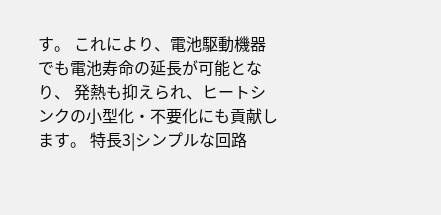す。 これにより、電池駆動機器でも電池寿命の延長が可能となり、 発熱も抑えられ、ヒートシンクの小型化・不要化にも貢献します。 特長3|シンプルな回路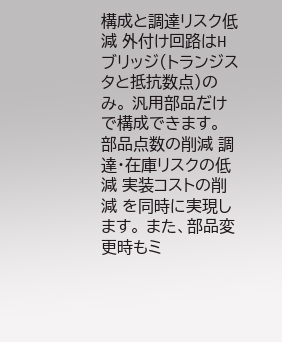構成と調達リスク低減 外付け回路はHブリッジ(トランジスタと抵抗数点)のみ。 汎用部品だけで構成できます。 部品点数の削減 調達・在庫リスクの低減 実装コストの削減 を同時に実現します。 また、部品変更時もミ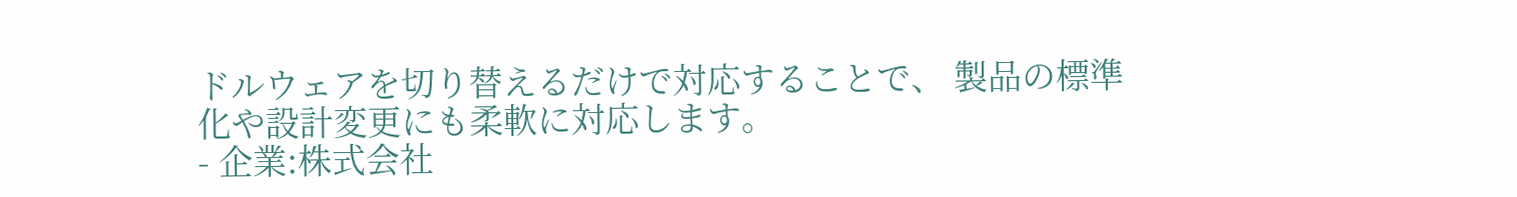ドルウェアを切り替えるだけで対応することで、 製品の標準化や設計変更にも柔軟に対応します。
- 企業:株式会社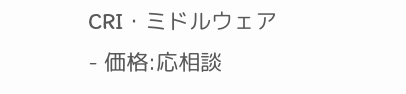CRI・ミドルウェア
- 価格:応相談